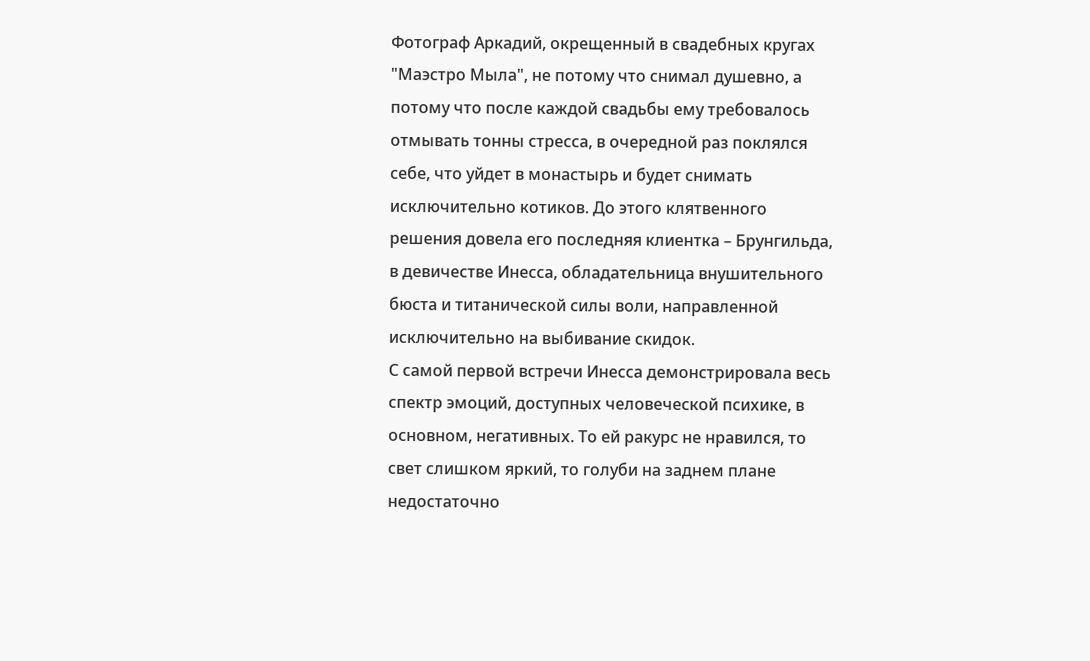Фотограф Аркадий, окрещенный в свадебных кругах "Маэстро Мыла", не потому что снимал душевно, а потому что после каждой свадьбы ему требовалось отмывать тонны стресса, в очередной раз поклялся себе, что уйдет в монастырь и будет снимать исключительно котиков. До этого клятвенного решения довела его последняя клиентка – Брунгильда, в девичестве Инесса, обладательница внушительного бюста и титанической силы воли, направленной исключительно на выбивание скидок.
С самой первой встречи Инесса демонстрировала весь спектр эмоций, доступных человеческой психике, в основном, негативных. То ей ракурс не нравился, то свет слишком яркий, то голуби на заднем плане недостаточно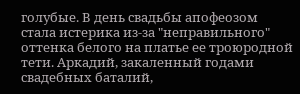голубые. В день свадьбы апофеозом стала истерика из-за "неправильного" оттенка белого на платье ее троюродной тети. Аркадий, закаленный годами свадебных баталий,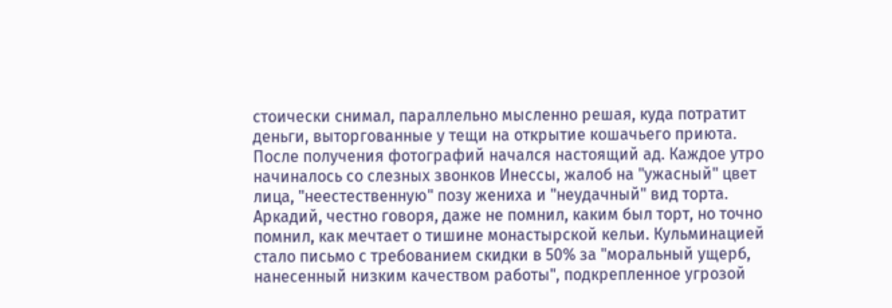стоически снимал, параллельно мысленно решая, куда потратит деньги, выторгованные у тещи на открытие кошачьего приюта.
После получения фотографий начался настоящий ад. Каждое утро начиналось со слезных звонков Инессы, жалоб на "ужасный" цвет лица, "неестественную" позу жениха и "неудачный" вид торта. Аркадий, честно говоря, даже не помнил, каким был торт, но точно помнил, как мечтает о тишине монастырской кельи. Кульминацией стало письмо с требованием скидки в 50% за "моральный ущерб, нанесенный низким качеством работы", подкрепленное угрозой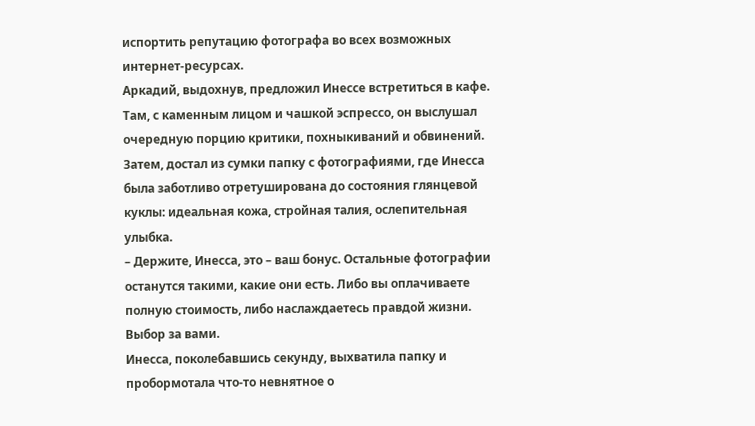испортить репутацию фотографа во всех возможных интернет-ресурсах.
Аркадий, выдохнув, предложил Инессе встретиться в кафе. Там, с каменным лицом и чашкой эспрессо, он выслушал очередную порцию критики, похныкиваний и обвинений. Затем, достал из сумки папку с фотографиями, где Инесса была заботливо отретуширована до состояния глянцевой куклы: идеальная кожа, стройная талия, ослепительная улыбка.
– Держите, Инесса, это – ваш бонус. Остальные фотографии останутся такими, какие они есть. Либо вы оплачиваете полную стоимость, либо наслаждаетесь правдой жизни. Выбор за вами.
Инесса, поколебавшись секунду, выхватила папку и пробормотала что-то невнятное о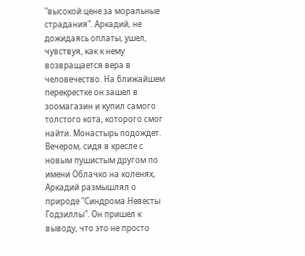"высокой цене за моральные страдания". Аркадий, не дожидаясь оплаты, ушел, чувствуя, как к нему возвращается вера в человечество. На ближайшем перекрестке он зашел в зоомагазин и купил самого толстого кота, которого смог найти. Монастырь подождет.
Вечером, сидя в кресле с новым пушистым другом по имени Облачко на коленях, Аркадий размышлял о природе "Синдрома Невесты Годзиллы". Он пришел к выводу, что это не просто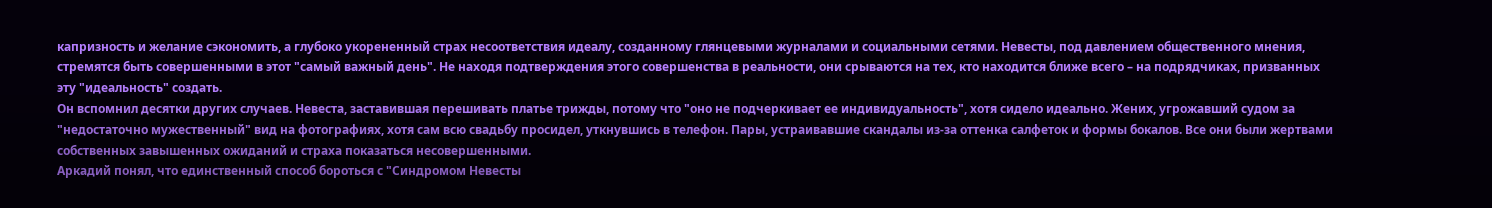капризность и желание сэкономить, а глубоко укорененный страх несоответствия идеалу, созданному глянцевыми журналами и социальными сетями. Невесты, под давлением общественного мнения, стремятся быть совершенными в этот "самый важный день". Не находя подтверждения этого совершенства в реальности, они срываются на тех, кто находится ближе всего – на подрядчиках, призванных эту "идеальность" создать.
Он вспомнил десятки других случаев. Невеста, заставившая перешивать платье трижды, потому что "оно не подчеркивает ее индивидуальность", хотя сидело идеально. Жених, угрожавший судом за "недостаточно мужественный" вид на фотографиях, хотя сам всю свадьбу просидел, уткнувшись в телефон. Пары, устраивавшие скандалы из-за оттенка салфеток и формы бокалов. Все они были жертвами собственных завышенных ожиданий и страха показаться несовершенными.
Аркадий понял, что единственный способ бороться с "Синдромом Невесты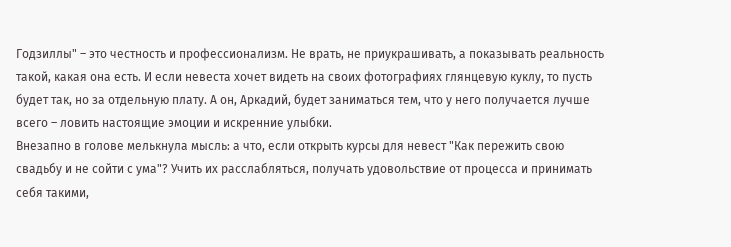Годзиллы" – это честность и профессионализм. Не врать, не приукрашивать, а показывать реальность такой, какая она есть. И если невеста хочет видеть на своих фотографиях глянцевую куклу, то пусть будет так, но за отдельную плату. А он, Аркадий, будет заниматься тем, что у него получается лучше всего – ловить настоящие эмоции и искренние улыбки.
Внезапно в голове мелькнула мысль: а что, если открыть курсы для невест "Как пережить свою свадьбу и не сойти с ума"? Учить их расслабляться, получать удовольствие от процесса и принимать себя такими,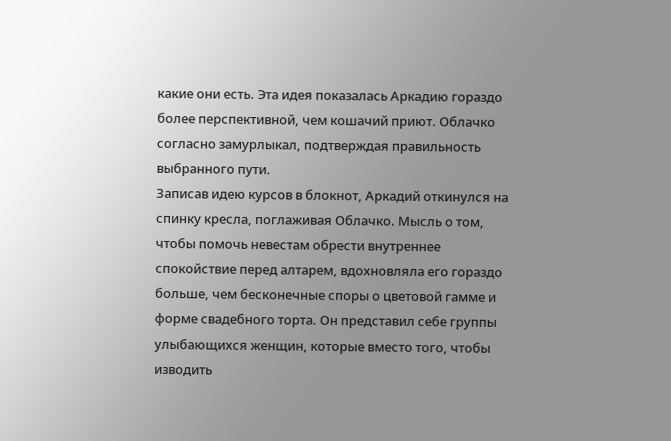какие они есть. Эта идея показалась Аркадию гораздо более перспективной, чем кошачий приют. Облачко согласно замурлыкал, подтверждая правильность выбранного пути.
Записав идею курсов в блокнот, Аркадий откинулся на спинку кресла, поглаживая Облачко. Мысль о том, чтобы помочь невестам обрести внутреннее спокойствие перед алтарем, вдохновляла его гораздо больше, чем бесконечные споры о цветовой гамме и форме свадебного торта. Он представил себе группы улыбающихся женщин, которые вместо того, чтобы изводить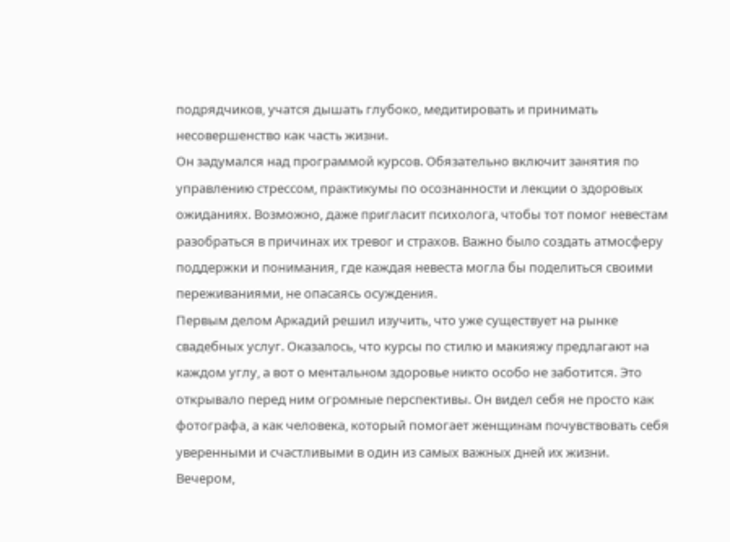подрядчиков, учатся дышать глубоко, медитировать и принимать несовершенство как часть жизни.
Он задумался над программой курсов. Обязательно включит занятия по управлению стрессом, практикумы по осознанности и лекции о здоровых ожиданиях. Возможно, даже пригласит психолога, чтобы тот помог невестам разобраться в причинах их тревог и страхов. Важно было создать атмосферу поддержки и понимания, где каждая невеста могла бы поделиться своими переживаниями, не опасаясь осуждения.
Первым делом Аркадий решил изучить, что уже существует на рынке свадебных услуг. Оказалось, что курсы по стилю и макияжу предлагают на каждом углу, а вот о ментальном здоровье никто особо не заботится. Это открывало перед ним огромные перспективы. Он видел себя не просто как фотографа, а как человека, который помогает женщинам почувствовать себя уверенными и счастливыми в один из самых важных дней их жизни.
Вечером,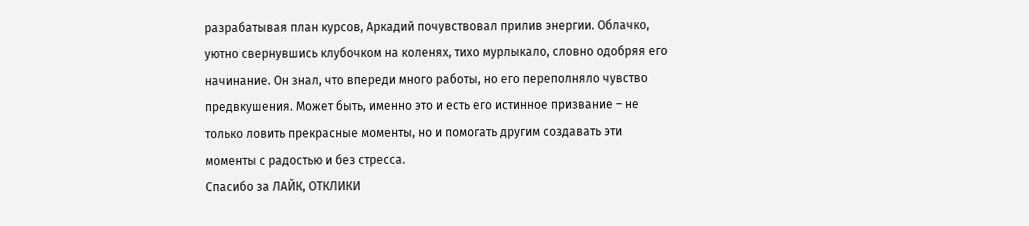разрабатывая план курсов, Аркадий почувствовал прилив энергии. Облачко, уютно свернувшись клубочком на коленях, тихо мурлыкало, словно одобряя его начинание. Он знал, что впереди много работы, но его переполняло чувство предвкушения. Может быть, именно это и есть его истинное призвание – не только ловить прекрасные моменты, но и помогать другим создавать эти моменты с радостью и без стресса.
Спасибо за ЛАЙК, ОТКЛИКИ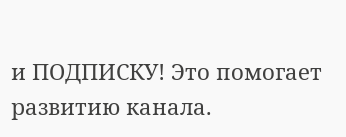и ПОДПИСКУ! Это помогает развитию канала.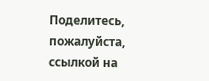Поделитесь, пожалуйста, ссылкой на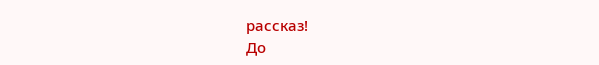рассказ!
До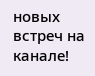новых встреч на канале!